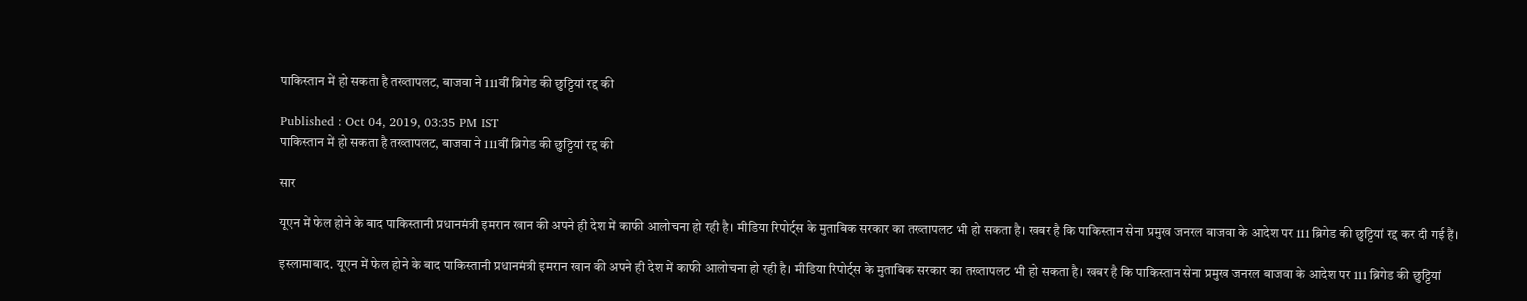पाकिस्तान में हो सकता है तख्तापलट, बाजवा ने 111वीं ब्रिगेड की छुट्टियां रद्द की

Published : Oct 04, 2019, 03:35 PM IST
पाकिस्तान में हो सकता है तख्तापलट, बाजवा ने 111वीं ब्रिगेड की छुट्टियां रद्द की

सार

यूएन में फेल होने के बाद पाकिस्तानी प्रधानमंत्री इमरान खान की अपने ही देश में काफी आलोचना हो रही है। मीडिया रिपोर्ट्स के मुताबिक सरकार का तख्तापलट भी हो सकता है। खबर है कि पाकिस्तान सेना प्रमुख जनरल बाजवा के आदेश पर 111 ब्रिगेड की छुट्टियां रद्द कर दी गई हैं।

इस्लामाबाद. यूएन में फेल होने के बाद पाकिस्तानी प्रधानमंत्री इमरान खान की अपने ही देश में काफी आलोचना हो रही है। मीडिया रिपोर्ट्स के मुताबिक सरकार का तख्तापलट भी हो सकता है। खबर है कि पाकिस्तान सेना प्रमुख जनरल बाजवा के आदेश पर 111 ब्रिगेड की छुट्टियां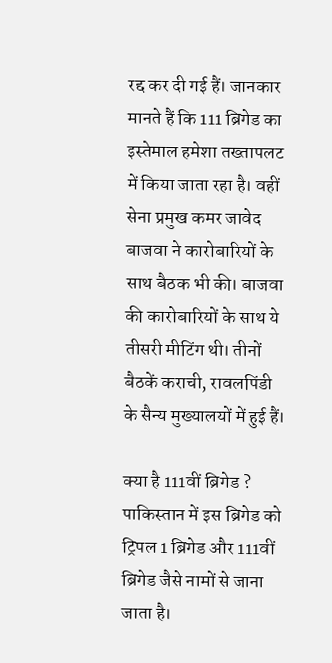रद्द कर दी गई हैं। जानकार मानते हैं कि 111 ब्रिगेड का इस्तेमाल हमेशा तख्तापलट में किया जाता रहा है। वहीं सेना प्रमुख कमर जावेद बाजवा ने कारोबारियों के साथ बैठक भी की। बाजवा की कारोबारियों के साथ ये तीसरी मीटिंग थी। तीनों बैठकें कराची, रावलपिंडी के सैन्य मुख्यालयों में हुई हैं।

क्या है 111वीं ब्रिगेड ?
पाकिस्तान में इस ब्रिगेड को ट्रिपल 1 ब्रिगेड और 111वीं ब्रिगेड जैसे नामों से जाना जाता है।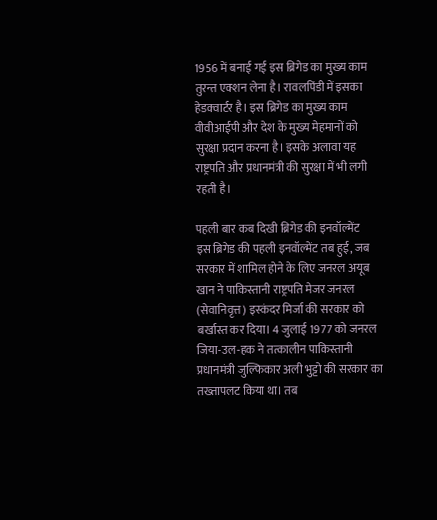1956 में बनाई गई इस ब्रिगेड का मुख्य काम तुरन्त एक्शन लेना है। रावलपिंडी में इसका हेडक्वार्टर है। इस ब्रिगेड का मुख्य काम वीवीआईपी और देश के मुख्य मेहमानों को सुरक्षा प्रदान करना है। इसके अलावा यह राष्ट्रपति और प्रधानमंत्री की सुरक्षा में भी लगी रहती है।

पहली बार कब दिखी ब्रिगेड की इनवॉल्मेंट
इस ब्रिगेड की पहली इनवॉल्मेंट तब हुई, जब सरकार में शामिल होने के लिए जनरल अयूब खान ने पाकिस्तानी राष्ट्रपति मेजर जनरल (सेवानिवृत्त) इस्कंदर मिर्जा की सरकार को बर्खास्त कर दिया। 4 जुलाई 1977 को जनरल जिया-उल-हक ने तत्कालीन पाकिस्तानी प्रधानमंत्री जुल्फिकार अली भुट्टो की सरकार का तख्तापलट किया था। तब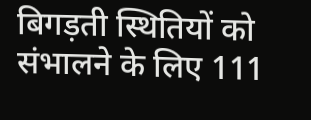बिगड़ती स्थितियों को संभालने के लिए 111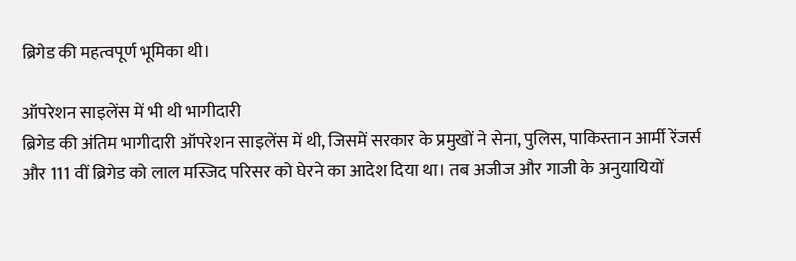ब्रिगेड की महत्वपूर्ण भूमिका थी।

ऑपरेशन साइलेंस में भी थी भागीदारी
ब्रिगेड की अंतिम भागीदारी ऑपरेशन साइलेंस में थी, जिसमें सरकार के प्रमुखों ने सेना, पुलिस, पाकिस्तान आर्मी रेंजर्स और 111 वीं ब्रिगेड को लाल मस्जिद परिसर को घेरने का आदेश दिया था। तब अजीज और गाजी के अनुयायियों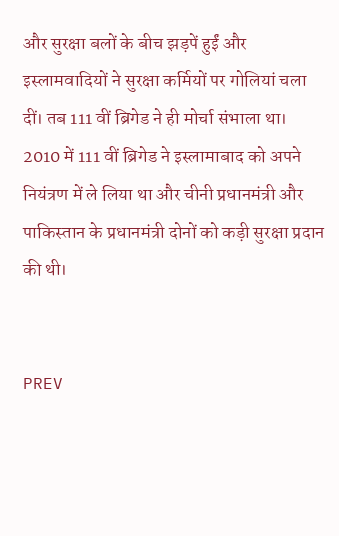और सुरक्षा बलों के बीच झड़पें हुईं और इस्लामवादियों ने सुरक्षा कर्मियों पर गोलियां चला दीं। तब 111 वीं ब्रिगेड ने ही मोर्चा संभाला था। 2010 में 111 वीं ब्रिगेड ने इस्लामाबाद को अपने नियंत्रण में ले लिया था और चीनी प्रधानमंत्री और पाकिस्तान के प्रधानमंत्री दोनों को कड़ी सुरक्षा प्रदान की थी।


PREV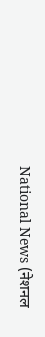National News (नेशनल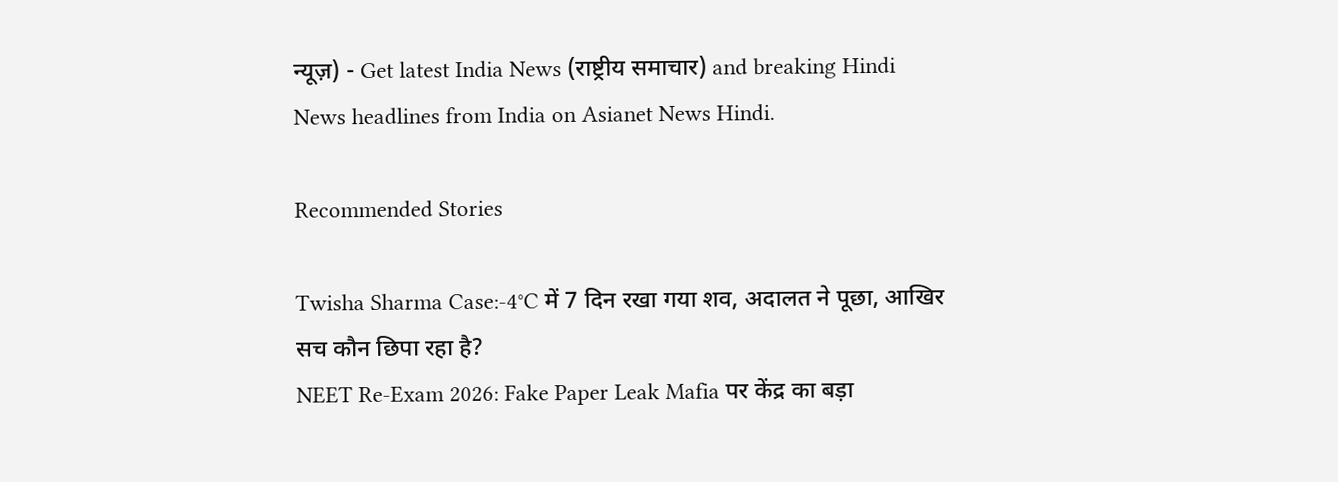न्यूज़) - Get latest India News (राष्ट्रीय समाचार) and breaking Hindi News headlines from India on Asianet News Hindi.

Recommended Stories

Twisha Sharma Case:-4°C में 7 दिन रखा गया शव, अदालत ने पूछा, आखिर सच कौन छिपा रहा है?
NEET Re-Exam 2026: Fake Paper Leak Mafia पर केंद्र का बड़ा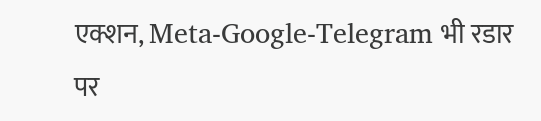एक्शन, Meta-Google-Telegram भी रडार पर